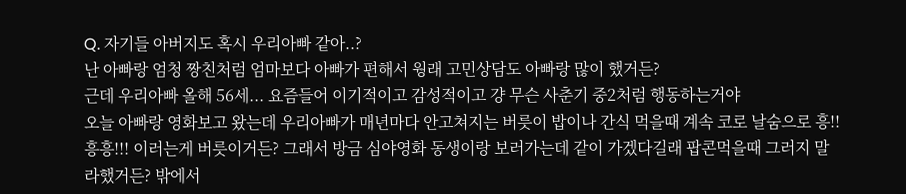Q. 자기들 아버지도 혹시 우리아빠 같아..?
난 아빠랑 엄청 짱친처럼 엄마보다 아빠가 편해서 웡래 고민상담도 아빠랑 많이 했거든?
근데 우리아빠 올해 56세... 요즘들어 이기적이고 감성적이고 걍 무슨 사춘기 중2처럼 행동하는거야
오늘 아빠랑 영화보고 왔는데 우리아빠가 매년마다 안고쳐지는 버릇이 밥이나 간식 먹을때 계속 코로 날숨으로 흥!!흥흥!!! 이러는게 버릇이거든? 그래서 방금 심야영화 동생이랑 보러가는데 같이 가겠다길래 팝콘먹을때 그러지 말라했거든? 밖에서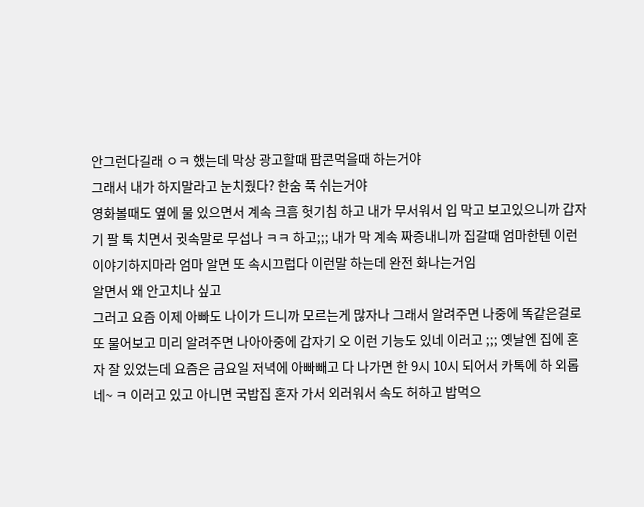안그런다길래 ㅇㅋ 했는데 막상 광고할때 팝콘먹을때 하는거야
그래서 내가 하지말라고 눈치줬다? 한숨 푹 쉬는거야
영화볼때도 옆에 물 있으면서 계속 크흠 헛기침 하고 내가 무서워서 입 막고 보고있으니까 갑자기 팔 툭 치면서 귓속말로 무섭나 ㅋㅋ 하고;;; 내가 막 계속 짜증내니까 집갈때 엄마한텐 이런이야기하지마라 엄마 알면 또 속시끄럽다 이런말 하는데 완전 화나는거임
알면서 왜 안고치나 싶고
그러고 요즘 이제 아빠도 나이가 드니까 모르는게 많자나 그래서 알려주면 나중에 똑같은걸로 또 물어보고 미리 알려주면 나아아중에 갑자기 오 이런 기능도 있네 이러고 ;;; 옛날엔 집에 혼자 잘 있었는데 요즘은 금요일 저녁에 아빠빼고 다 나가면 한 9시 10시 되어서 카톡에 하 외롭네~ ㅋ 이러고 있고 아니면 국밥집 혼자 가서 외러워서 속도 허하고 밥먹으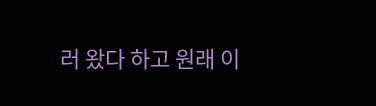러 왔다 하고 원래 이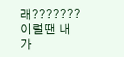래???????
이럴땐 내가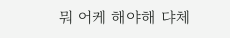뭐 어케 해야해 댜체